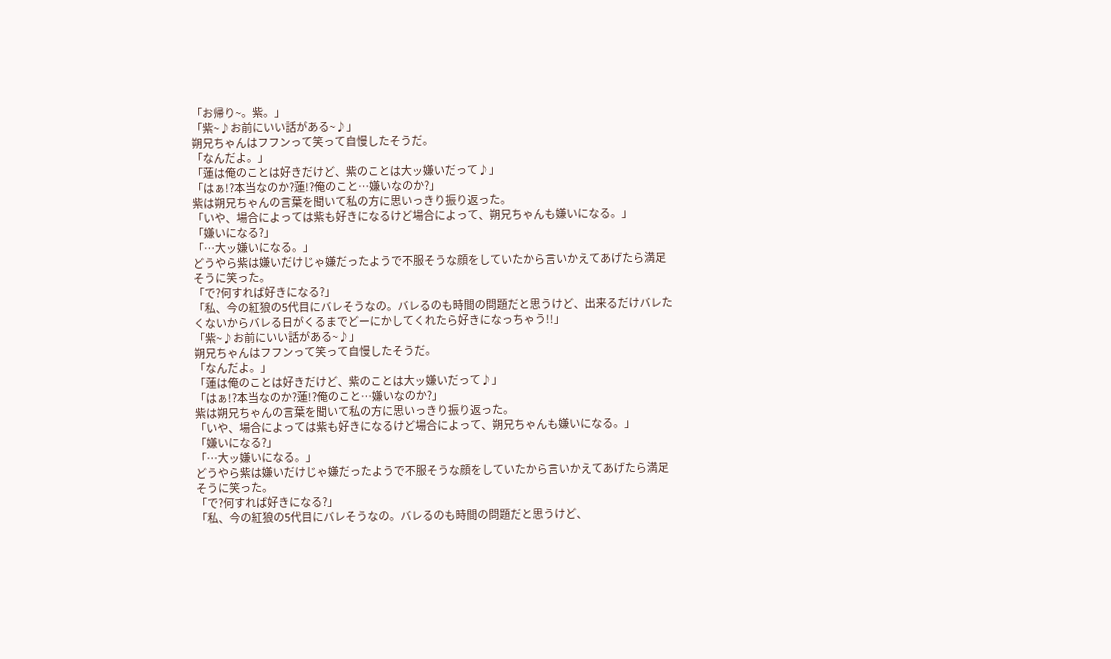「お帰り~。紫。」
「紫~♪お前にいい話がある~♪」
朔兄ちゃんはフフンって笑って自慢したそうだ。
「なんだよ。」
「蓮は俺のことは好きだけど、紫のことは大ッ嫌いだって♪」
「はぁ!?本当なのか?蓮!?俺のこと…嫌いなのか?」
紫は朔兄ちゃんの言葉を聞いて私の方に思いっきり振り返った。
「いや、場合によっては紫も好きになるけど場合によって、朔兄ちゃんも嫌いになる。」
「嫌いになる?」
「…大ッ嫌いになる。」
どうやら紫は嫌いだけじゃ嫌だったようで不服そうな顔をしていたから言いかえてあげたら満足そうに笑った。
「で?何すれば好きになる?」
「私、今の紅狼の5代目にバレそうなの。バレるのも時間の問題だと思うけど、出来るだけバレたくないからバレる日がくるまでどーにかしてくれたら好きになっちゃう!!」
「紫~♪お前にいい話がある~♪」
朔兄ちゃんはフフンって笑って自慢したそうだ。
「なんだよ。」
「蓮は俺のことは好きだけど、紫のことは大ッ嫌いだって♪」
「はぁ!?本当なのか?蓮!?俺のこと…嫌いなのか?」
紫は朔兄ちゃんの言葉を聞いて私の方に思いっきり振り返った。
「いや、場合によっては紫も好きになるけど場合によって、朔兄ちゃんも嫌いになる。」
「嫌いになる?」
「…大ッ嫌いになる。」
どうやら紫は嫌いだけじゃ嫌だったようで不服そうな顔をしていたから言いかえてあげたら満足そうに笑った。
「で?何すれば好きになる?」
「私、今の紅狼の5代目にバレそうなの。バレるのも時間の問題だと思うけど、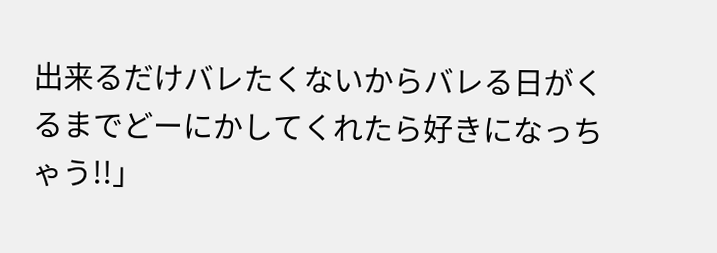出来るだけバレたくないからバレる日がくるまでどーにかしてくれたら好きになっちゃう!!」